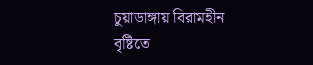চুয়াডাঙ্গায় বিরামহীন বৃষ্টিতে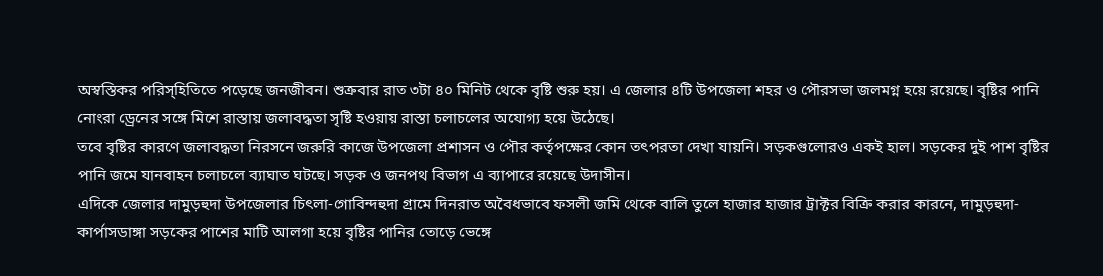অস্বস্তিকর পরিস্হিতিতে পড়েছে জনজীবন। শুক্রবার রাত ৩টা ৪০ মিনিট থেকে বৃষ্টি শুরু হয়। এ জেলার ৪টি উপজেলা শহর ও পৌরসভা জলমগ্ন হয়ে রয়েছে। বৃষ্টির পানি নোংরা ড্রেনের সঙ্গে মিশে রাস্তায় জলাবদ্ধতা সৃষ্টি হওয়ায় রাস্তা চলাচলের অযোগ্য হয়ে উঠেছে।
তবে বৃষ্টির কারণে জলাবদ্ধতা নিরসনে জরুরি কাজে উপজেলা প্রশাসন ও পৌর কর্তৃপক্ষের কোন তৎপরতা দেখা যায়নি। সড়কগুলোরও একই হাল। সড়কের দুই পাশ বৃষ্টির পানি জমে যানবাহন চলাচলে ব্যাঘাত ঘটছে। সড়ক ও জনপথ বিভাগ এ ব্যাপারে রয়েছে উদাসীন।
এদিকে জেলার দামুড়হুদা উপজেলার চিৎলা-গোবিন্দহুদা গ্রামে দিনরাত অবৈধভাবে ফসলী জমি থেকে বালি তুলে হাজার হাজার ট্রাক্টর বিক্রি করার কারনে, দামুড়হুদা-কার্পাসডাঙ্গা সড়কের পাশের মাটি আলগা হয়ে বৃষ্টির পানির তোড়ে ভেঙ্গে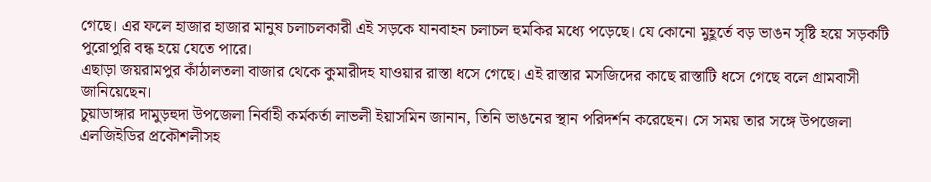গেছে। এর ফলে হাজার হাজার মানুষ চলাচলকারী এই সড়কে যানবাহন চলাচল হুমকির মধ্যে পড়েছে। যে কোনো মুহূর্তে বড় ভাঙন সৃষ্টি হয়ে সড়কটি পুরোপুরি বন্ধ হয়ে যেতে পারে।
এছাড়া জয়রামপুর কাঁঠালতলা বাজার থেকে কুমারীদহ যাওয়ার রাস্তা ধসে গেছে। এই রাস্তার মসজিদের কাছে রাস্তাটি ধসে গেছে বলে গ্রামবাসী জানিয়েছেন।
চুয়াডাঙ্গার দামুড়হুদা উপজেলা নির্বাহী কর্মকর্তা লাভলী ইয়াসমিন জানান, তিনি ভাঙনের স্থান পরিদর্শন করেছেন। সে সময় তার সঙ্গে উপজেলা এলজিইডির প্রকৌশলীসহ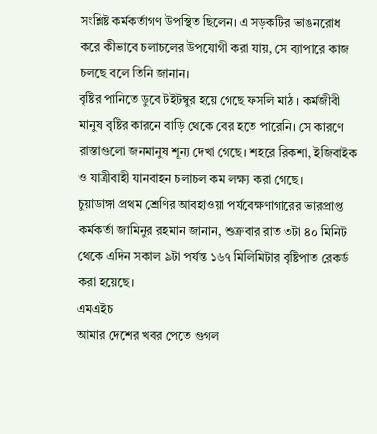সংশ্লিষ্ট কর্মকর্তাগণ উপস্থিত ছিলেন। এ সড়কটির ভাঙনরোধ করে কীভাবে চলাচলের উপযোগী করা যায়, সে ব্যাপারে কাজ চলছে বলে তিনি জানান।
বৃষ্টির পানিতে ডুবে টইটম্বুর হয়ে গেছে ফসলি মাঠ । কর্মজীবী মানুষ বৃষ্টির কারনে বাড়ি থেকে বের হতে পারেনি। সে কারণে রাস্তাগুলো জনমানুষ শূন্য দেখা গেছে। শহরে রিকশা, ইজিবাইক ও যাত্রীবাহী যানবাহন চলাচল কম লক্ষ্য করা গেছে।
চুয়াডাঙ্গা প্রথম শ্রেণির আবহাওয়া পর্যবেক্ষণাগারের ভারপ্রাপ্ত কর্মকর্তা জামিনুর রহমান জানান, শুক্রবার রাত ৩টা ৪০ মিনিট থেকে এদিন সকাল ৯টা পর্যন্ত ১৬৭ মিলিমিটার বৃষ্টিপাত রেকর্ড করা হয়েছে।
এমএইচ
আমার দেশের খবর পেতে গুগল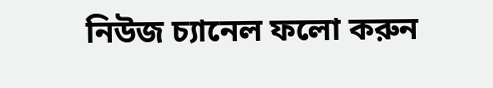নিউজ চ্যানেল ফলো করুন